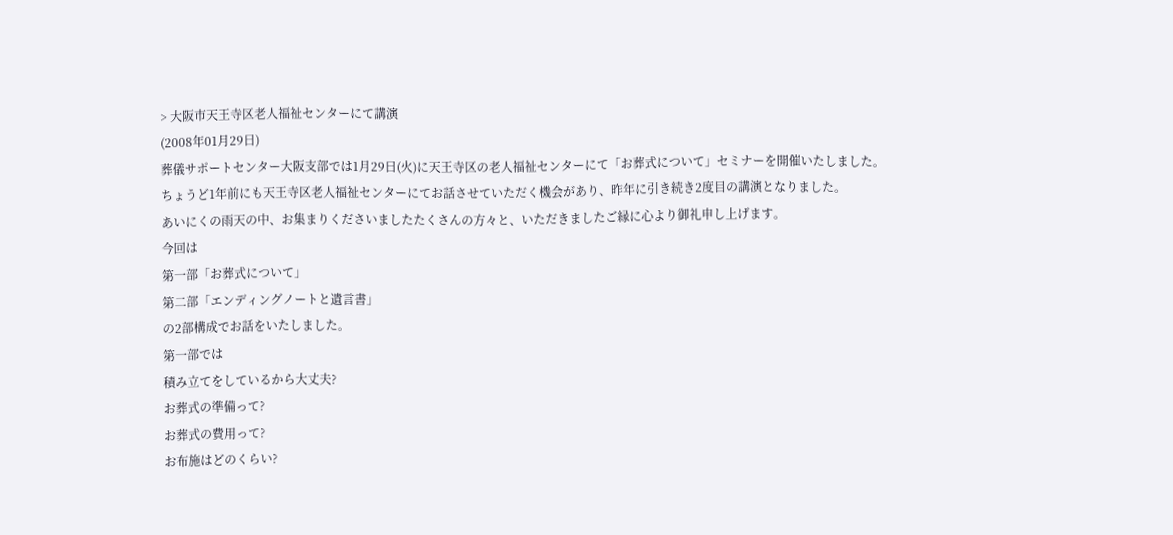> 大阪市天王寺区老人福祉センターにて講演
(2008年01月29日)
葬儀サポートセンター大阪支部では1月29日(火)に天王寺区の老人福祉センターにて「お葬式について」セミナーを開催いたしました。
ちょうど1年前にも天王寺区老人福祉センターにてお話させていただく機会があり、昨年に引き続き2度目の講演となりました。
あいにくの雨天の中、お集まりくださいましたたくさんの方々と、いただきましたご縁に心より御礼申し上げます。
今回は
第一部「お葬式について」
第二部「エンディングノートと遺言書」
の2部構成でお話をいたしました。
第一部では
積み立てをしているから大丈夫?
お葬式の準備って?
お葬式の費用って?
お布施はどのくらい?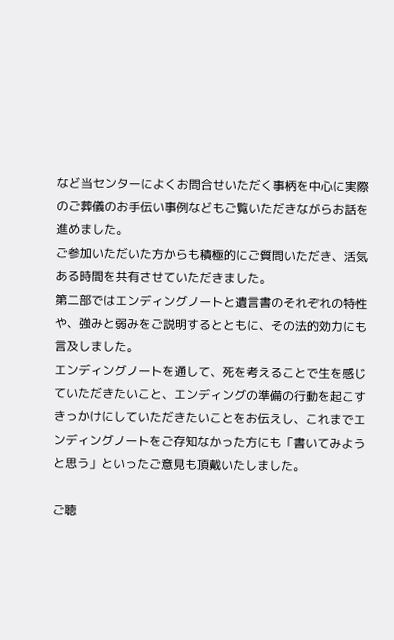など当センターによくお問合せいただく事柄を中心に実際のご葬儀のお手伝い事例などもご覧いただきながらお話を進めました。
ご参加いただいた方からも積極的にご質問いただき、活気ある時間を共有させていただきました。
第二部ではエンディングノートと遺言書のそれぞれの特性や、強みと弱みをご説明するとともに、その法的効力にも言及しました。
エンディングノートを通して、死を考えることで生を感じていただきたいこと、エンディングの準備の行動を起こすきっかけにしていただきたいことをお伝えし、これまでエンディングノートをご存知なかった方にも「書いてみようと思う」といったご意見も頂戴いたしました。

ご聴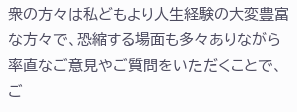衆の方々は私どもより人生経験の大変豊富な方々で、恐縮する場面も多々ありながら率直なご意見やご質問をいただくことで、ご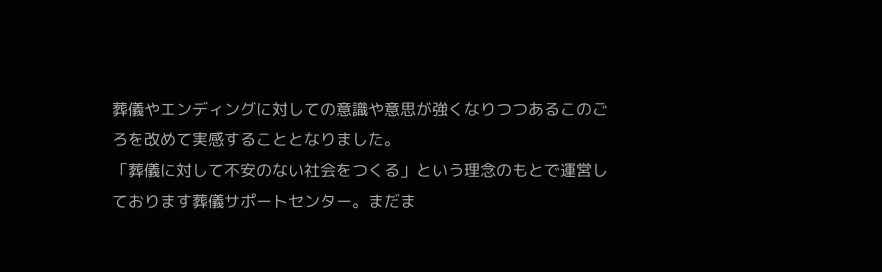葬儀やエンディングに対しての意識や意思が強くなりつつあるこのごろを改めて実感することとなりました。
「葬儀に対して不安のない社会をつくる」という理念のもとで運営しております葬儀サポートセンター。まだま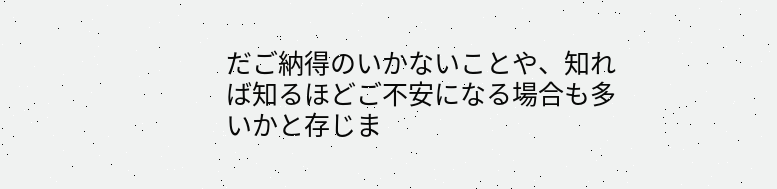だご納得のいかないことや、知れば知るほどご不安になる場合も多いかと存じま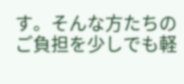す。そんな方たちのご負担を少しでも軽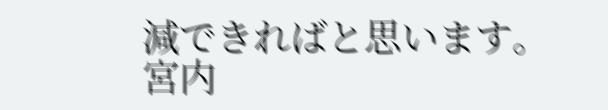減できればと思います。
宮内